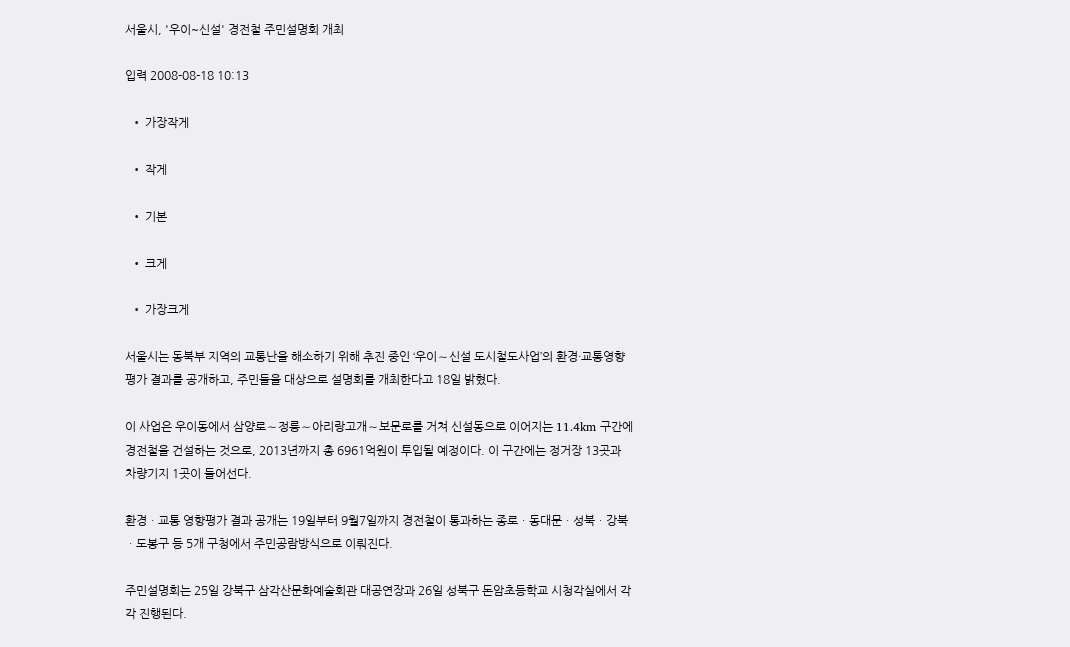서울시, '우이~신설' 경전철 주민설명회 개최

입력 2008-08-18 10:13

  • 가장작게

  • 작게

  • 기본

  • 크게

  • 가장크게

서울시는 동북부 지역의 교통난을 해소하기 위해 추진 중인 ‘우이∼신설 도시철도사업’의 환경·교통영향평가 결과를 공개하고, 주민들을 대상으로 설명회를 개최한다고 18일 밝혔다.

이 사업은 우이동에서 삼양로∼정릉∼아리랑고개∼보문로를 거쳐 신설동으로 이어지는 11.4km 구간에 경전철을 건설하는 것으로, 2013년까지 총 6961억원이 투입될 예정이다. 이 구간에는 정거장 13곳과 차량기지 1곳이 들어선다.

환경ㆍ교통 영향평가 결과 공개는 19일부터 9월7일까지 경전철이 통과하는 종로ㆍ동대문ㆍ성북ㆍ강북ㆍ도봉구 등 5개 구청에서 주민공람방식으로 이뤄진다.

주민설명회는 25일 강북구 삼각산문화예술회관 대공연장과 26일 성북구 돈암초등학교 시청각실에서 각각 진행된다.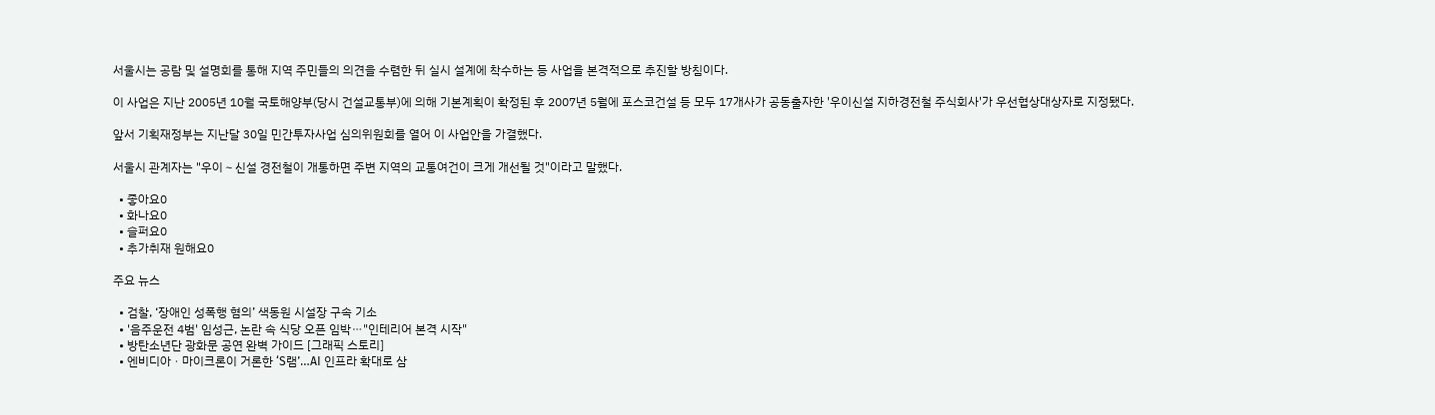서울시는 공람 및 설명회를 통해 지역 주민들의 의견을 수렴한 뒤 실시 설계에 착수하는 등 사업을 본격적으로 추진할 방침이다.

이 사업은 지난 2005년 10월 국토해양부(당시 건설교통부)에 의해 기본계획이 확정된 후 2007년 5월에 포스코건설 등 모두 17개사가 공동출자한 '우이신설 지하경전철 주식회사'가 우선협상대상자로 지정됐다.

앞서 기획재정부는 지난달 30일 민간투자사업 심의위원회를 열어 이 사업안을 가결했다.

서울시 관계자는 "우이∼신설 경전철이 개통하면 주변 지역의 교통여건이 크게 개선될 것"이라고 말했다.

  • 좋아요0
  • 화나요0
  • 슬퍼요0
  • 추가취재 원해요0

주요 뉴스

  • 검찰, ‘장애인 성폭행 혐의’ 색동원 시설장 구속 기소
  • '음주운전 4범' 임성근, 논란 속 식당 오픈 임박⋯"인테리어 본격 시작"
  • 방탄소년단 광화문 공연 완벽 가이드 [그래픽 스토리]
  • 엔비디아ㆍ마이크론이 거론한 ‘S램’…AI 인프라 확대로 삼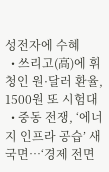성전자에 수혜
  • 쓰리고(高)에 휘청인 원·달러 환율, 1500원 또 시험대
  • 중동 전쟁, ‘에너지 인프라 공습’ 새 국면…‘경제 전면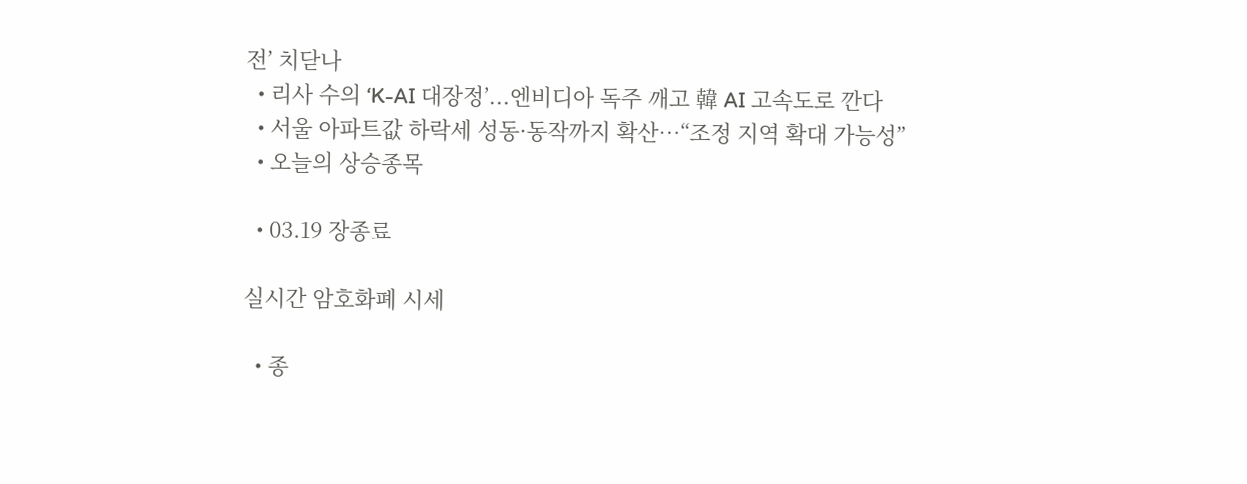전’ 치닫나
  • 리사 수의 ‘K-AI 대장정’...엔비디아 독주 깨고 韓 AI 고속도로 깐다
  • 서울 아파트값 하락세 성동·동작까지 확산⋯“조정 지역 확대 가능성”
  • 오늘의 상승종목

  • 03.19 장종료

실시간 암호화폐 시세

  • 종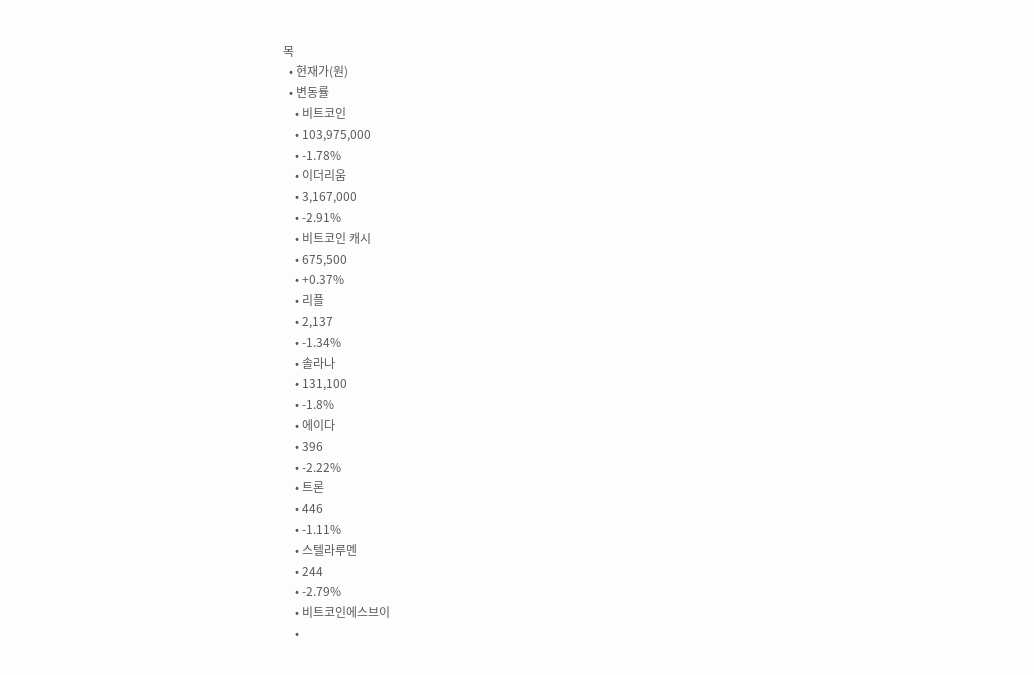목
  • 현재가(원)
  • 변동률
    • 비트코인
    • 103,975,000
    • -1.78%
    • 이더리움
    • 3,167,000
    • -2.91%
    • 비트코인 캐시
    • 675,500
    • +0.37%
    • 리플
    • 2,137
    • -1.34%
    • 솔라나
    • 131,100
    • -1.8%
    • 에이다
    • 396
    • -2.22%
    • 트론
    • 446
    • -1.11%
    • 스텔라루멘
    • 244
    • -2.79%
    • 비트코인에스브이
    •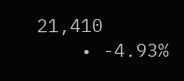21,410
    • -4.93%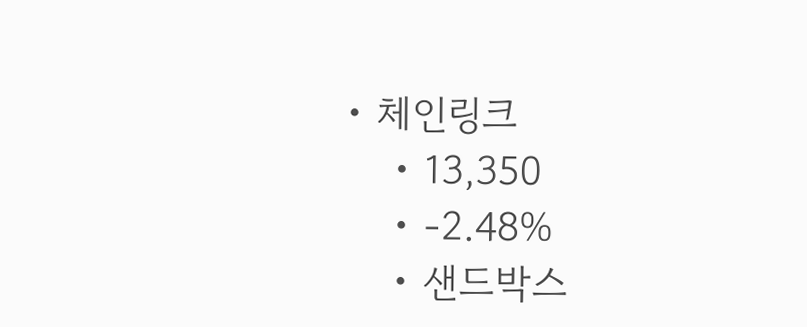• 체인링크
    • 13,350
    • -2.48%
    • 샌드박스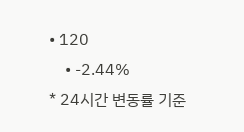• 120
    • -2.44%
* 24시간 변동률 기준